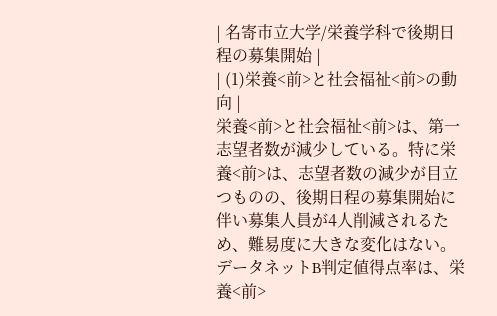| 名寄市立大学/栄養学科で後期日程の募集開始 |
| (1)栄養<前>と社会福祉<前>の動向 |
栄養<前>と社会福祉<前>は、第一志望者数が減少している。特に栄養<前>は、志望者数の減少が目立つものの、後期日程の募集開始に伴い募集人員が4人削減されるため、難易度に大きな変化はない。データネットB判定値得点率は、栄養<前>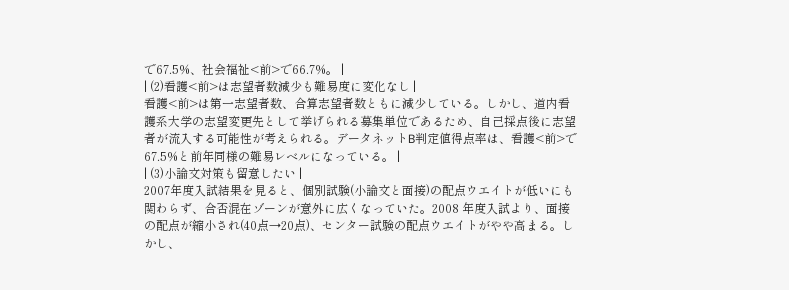で67.5%、社会福祉<前>で66.7%。 |
| (2)看護<前>は志望者数減少も難易度に変化なし |
看護<前>は第一志望者数、合算志望者数ともに減少している。しかし、道内看護系大学の志望変更先として挙げられる募集単位であるため、自己採点後に志望者が流入する可能性が考えられる。データネットB判定値得点率は、看護<前>で67.5%と前年同様の難易レベルになっている。 |
| (3)小論文対策も留意したい |
2007年度入試結果を見ると、個別試験(小論文と面接)の配点ウエイトが低いにも関わらず、合否混在ゾーンが意外に広くなっていた。2008 年度入試より、面接の配点が縮小され(40点→20点)、センター試験の配点ウエイトがやや高まる。しかし、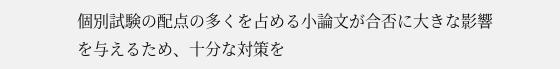個別試験の配点の多くを占める小論文が合否に大きな影響を与えるため、十分な対策を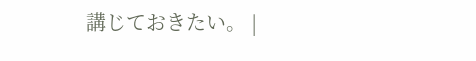講じておきたい。 |